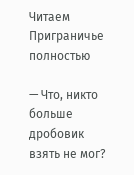Читаем Приграничье полностью

— Что, никто больше дробовик взять не мог?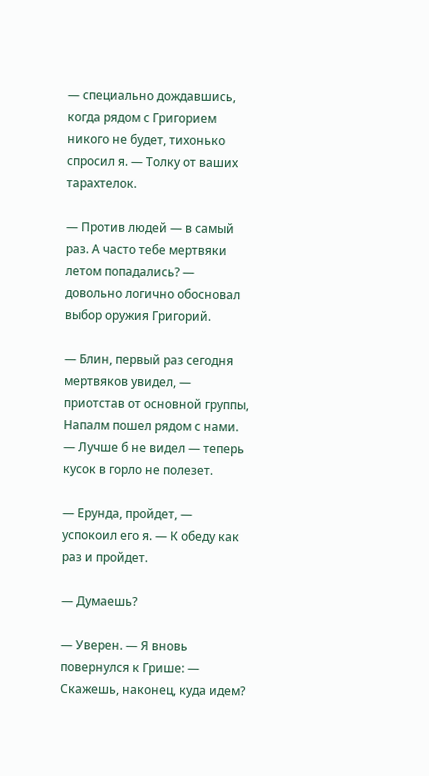— специально дождавшись, когда рядом с Григорием никого не будет, тихонько спросил я. — Толку от ваших тарахтелок.

— Против людей — в самый раз. А часто тебе мертвяки летом попадались? — довольно логично обосновал выбор оружия Григорий.

— Блин, первый раз сегодня мертвяков увидел, — приотстав от основной группы, Напалм пошел рядом с нами. — Лучше б не видел — теперь кусок в горло не полезет.

— Ерунда, пройдет, — успокоил его я. — К обеду как раз и пройдет.

— Думаешь?

— Уверен. — Я вновь повернулся к Грише: — Скажешь, наконец, куда идем?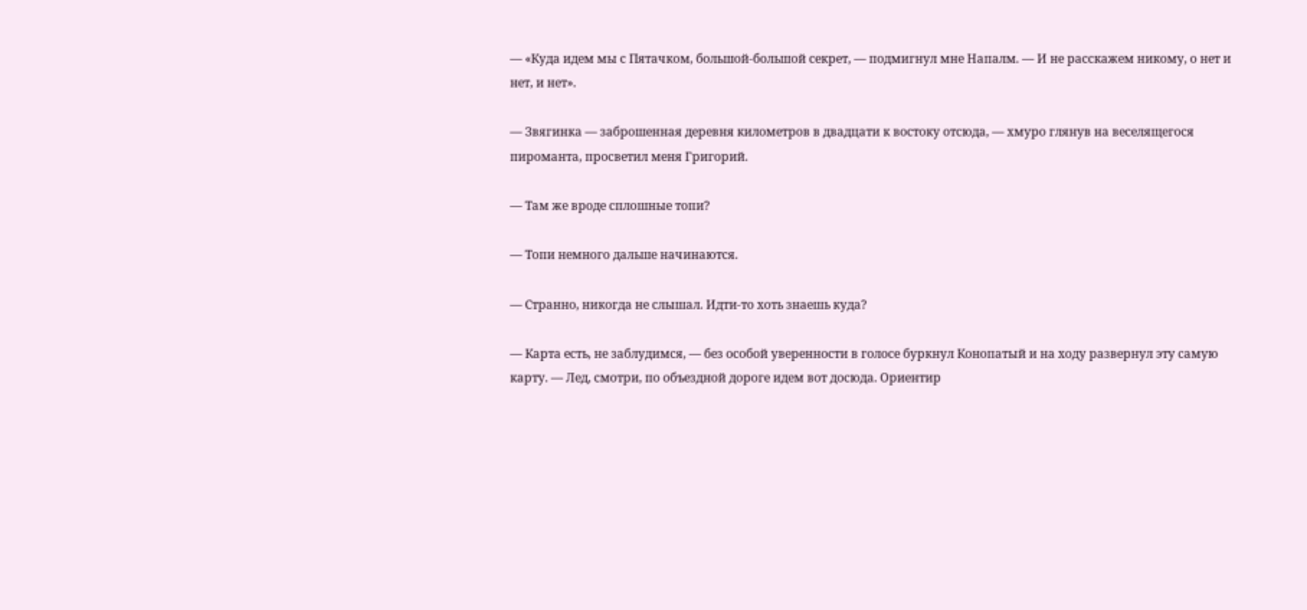— «Куда идем мы с Пятачком, большой-большой секрет, — подмигнул мне Напалм. — И не расскажем никому, о нет и нет, и нет».

— Звягинка — заброшенная деревня километров в двадцати к востоку отсюда, — хмуро глянув на веселящегося пироманта, просветил меня Григорий.

— Там же вроде сплошные топи?

— Топи немного дальше начинаются.

— Странно, никогда не слышал. Идти-то хоть знаешь куда?

— Карта есть, не заблудимся, — без особой уверенности в голосе буркнул Конопатый и на ходу развернул эту самую карту. — Лед, смотри, по объездной дороге идем вот досюда. Ориентир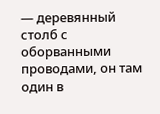— деревянный столб с оборванными проводами, он там один в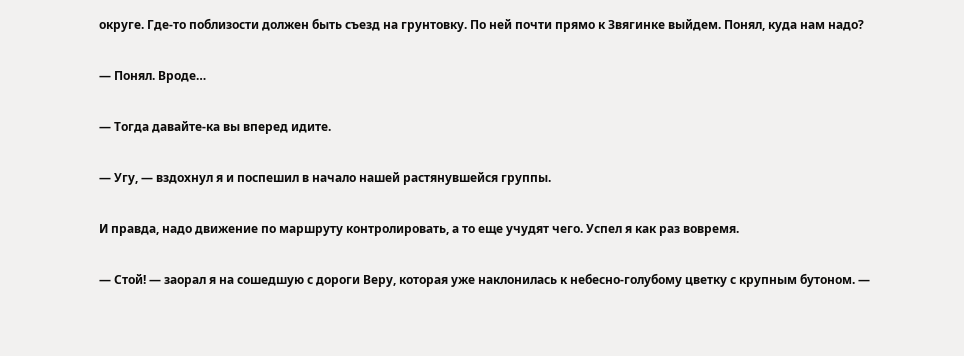округе. Где-то поблизости должен быть съезд на грунтовку. По ней почти прямо к Звягинке выйдем. Понял, куда нам надо?

— Понял. Вроде…

— Тогда давайте-ка вы вперед идите.

— Угу, — вздохнул я и поспешил в начало нашей растянувшейся группы.

И правда, надо движение по маршруту контролировать, а то еще учудят чего. Успел я как раз вовремя.

— Стой! — заорал я на сошедшую с дороги Веру, которая уже наклонилась к небесно-голубому цветку с крупным бутоном. —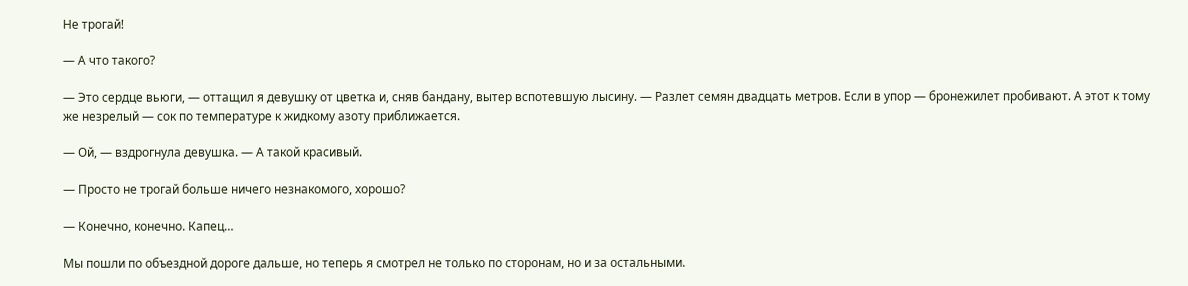Не трогай!

— А что такого?

— Это сердце вьюги, — оттащил я девушку от цветка и, сняв бандану, вытер вспотевшую лысину. — Разлет семян двадцать метров. Если в упор — бронежилет пробивают. А этот к тому же незрелый — сок по температуре к жидкому азоту приближается.

— Ой, — вздрогнула девушка. — А такой красивый.

— Просто не трогай больше ничего незнакомого, хорошо?

— Конечно, конечно. Капец…

Мы пошли по объездной дороге дальше, но теперь я смотрел не только по сторонам, но и за остальными.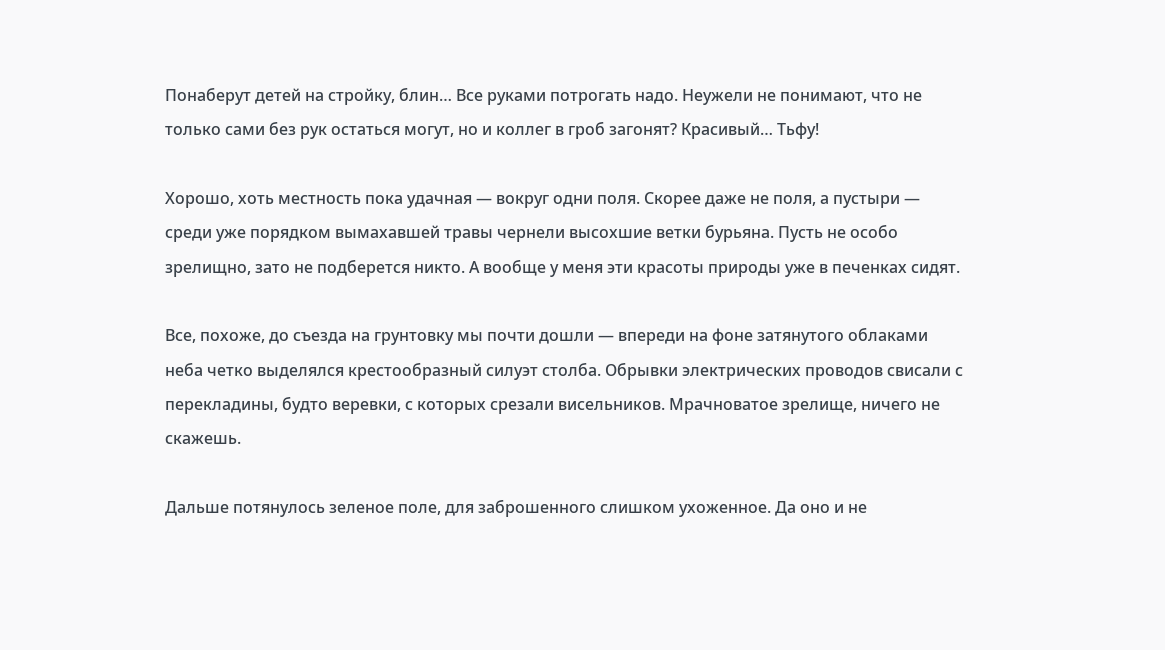Понаберут детей на стройку, блин… Все руками потрогать надо. Неужели не понимают, что не только сами без рук остаться могут, но и коллег в гроб загонят? Красивый… Тьфу!

Хорошо, хоть местность пока удачная — вокруг одни поля. Скорее даже не поля, а пустыри — среди уже порядком вымахавшей травы чернели высохшие ветки бурьяна. Пусть не особо зрелищно, зато не подберется никто. А вообще у меня эти красоты природы уже в печенках сидят.

Все, похоже, до съезда на грунтовку мы почти дошли — впереди на фоне затянутого облаками неба четко выделялся крестообразный силуэт столба. Обрывки электрических проводов свисали с перекладины, будто веревки, с которых срезали висельников. Мрачноватое зрелище, ничего не скажешь.

Дальше потянулось зеленое поле, для заброшенного слишком ухоженное. Да оно и не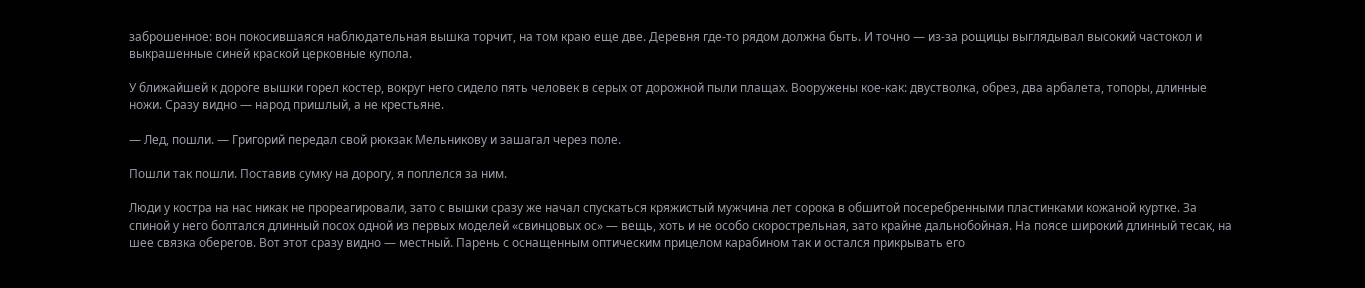заброшенное: вон покосившаяся наблюдательная вышка торчит, на том краю еще две. Деревня где-то рядом должна быть. И точно — из-за рощицы выглядывал высокий частокол и выкрашенные синей краской церковные купола.

У ближайшей к дороге вышки горел костер, вокруг него сидело пять человек в серых от дорожной пыли плащах. Вооружены кое-как: двустволка, обрез, два арбалета, топоры, длинные ножи. Сразу видно — народ пришлый, а не крестьяне.

— Лед, пошли. — Григорий передал свой рюкзак Мельникову и зашагал через поле.

Пошли так пошли. Поставив сумку на дорогу, я поплелся за ним.

Люди у костра на нас никак не прореагировали, зато с вышки сразу же начал спускаться кряжистый мужчина лет сорока в обшитой посеребренными пластинками кожаной куртке. За спиной у него болтался длинный посох одной из первых моделей «свинцовых ос» — вещь, хоть и не особо скорострельная, зато крайне дальнобойная. На поясе широкий длинный тесак, на шее связка оберегов. Вот этот сразу видно — местный. Парень с оснащенным оптическим прицелом карабином так и остался прикрывать его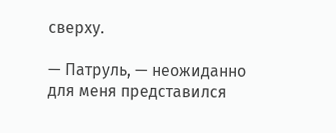сверху.

— Патруль, — неожиданно для меня представился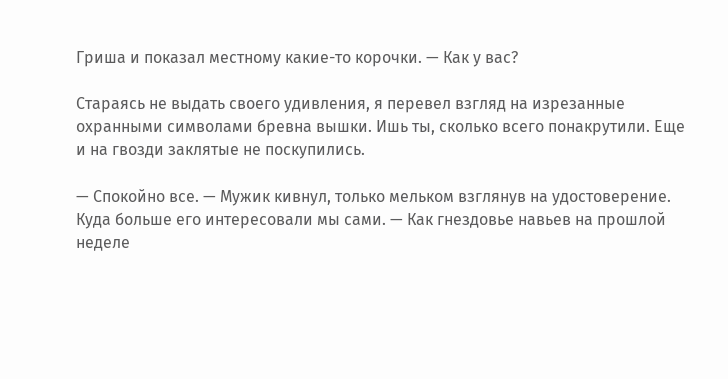Гриша и показал местному какие-то корочки. — Как у вас?

Стараясь не выдать своего удивления, я перевел взгляд на изрезанные охранными символами бревна вышки. Ишь ты, сколько всего понакрутили. Еще и на гвозди заклятые не поскупились.

— Спокойно все. — Мужик кивнул, только мельком взглянув на удостоверение. Куда больше его интересовали мы сами. — Как гнездовье навьев на прошлой неделе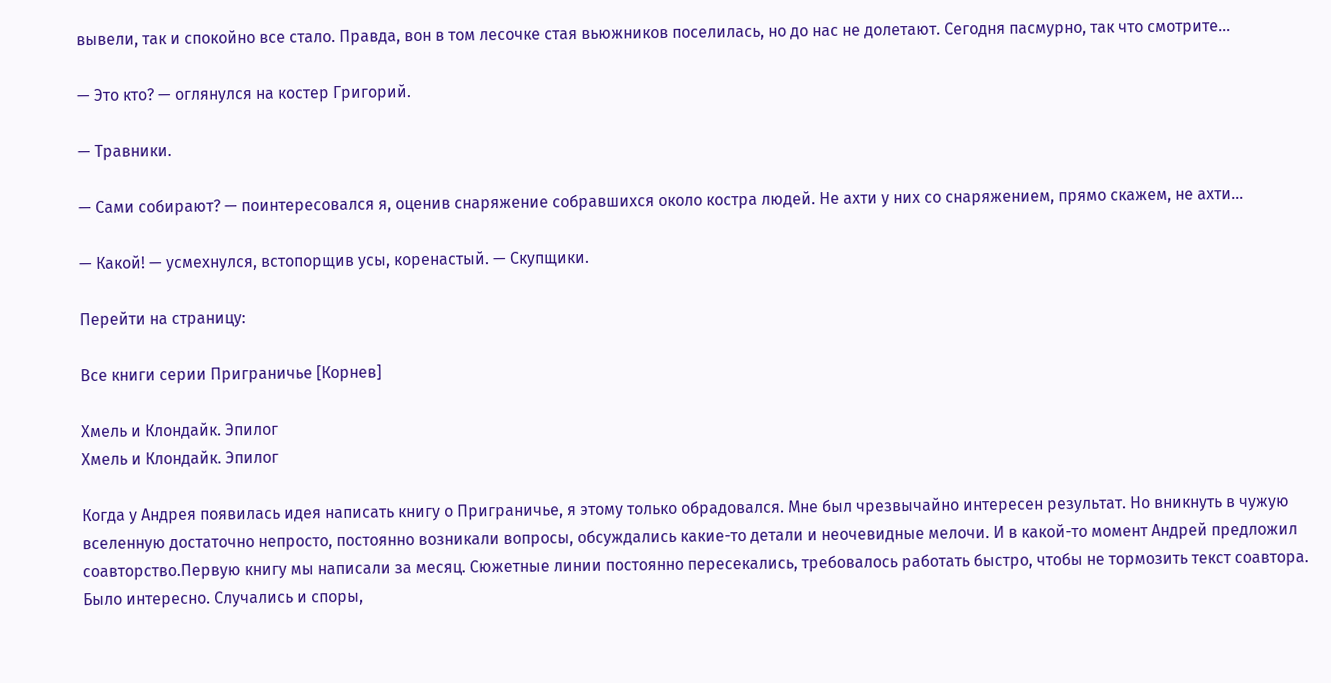вывели, так и спокойно все стало. Правда, вон в том лесочке стая вьюжников поселилась, но до нас не долетают. Сегодня пасмурно, так что смотрите…

— Это кто? — оглянулся на костер Григорий.

— Травники.

— Сами собирают? — поинтересовался я, оценив снаряжение собравшихся около костра людей. Не ахти у них со снаряжением, прямо скажем, не ахти…

— Какой! — усмехнулся, встопорщив усы, коренастый. — Скупщики.

Перейти на страницу:

Все книги серии Приграничье [Корнев]

Хмель и Клондайк. Эпилог
Хмель и Клондайк. Эпилог

Когда у Андрея появилась идея написать книгу о Приграничье, я этому только обрадовался. Мне был чрезвычайно интересен результат. Но вникнуть в чужую вселенную достаточно непросто, постоянно возникали вопросы, обсуждались какие-то детали и неочевидные мелочи. И в какой-то момент Андрей предложил соавторство.Первую книгу мы написали за месяц. Сюжетные линии постоянно пересекались, требовалось работать быстро, чтобы не тормозить текст соавтора. Было интересно. Случались и споры,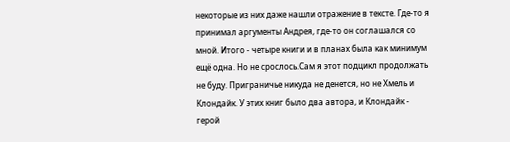некоторые из них даже нашли отражение в тексте. Где-то я принимал аргументы Андрея, где-то он соглашался со мной. Итого - четыре книги и в планах была как минимум ещё одна. Но не срослось.Сам я этот подцикл продолжать не буду. Приграничье никуда не денется, но не Хмель и Клондайк. У этих книг было два автора, и Клондайк - герой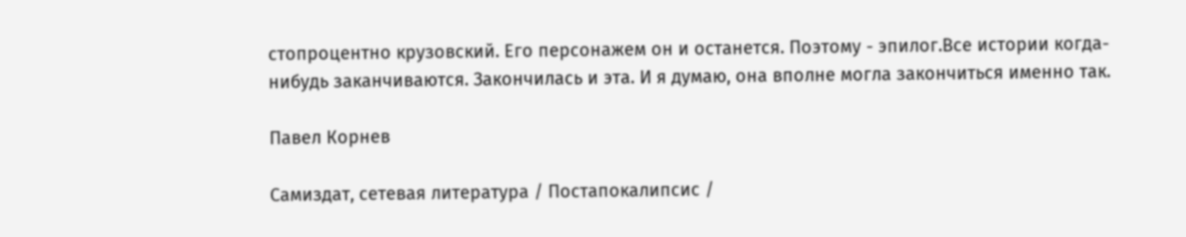стопроцентно крузовский. Его персонажем он и останется. Поэтому - эпилог.Все истории когда-нибудь заканчиваются. Закончилась и эта. И я думаю, она вполне могла закончиться именно так.

Павел Корнев

Самиздат, сетевая литература / Постапокалипсис /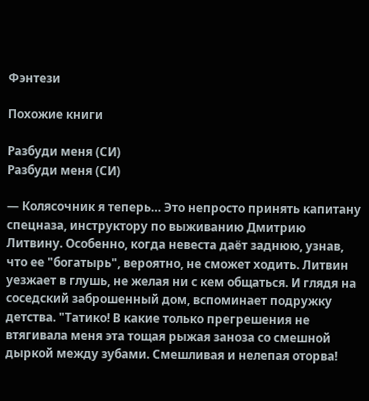Фэнтези

Похожие книги

Разбуди меня (СИ)
Разбуди меня (СИ)

— Колясочник я теперь… Это непросто принять капитану спецназа, инструктору по выживанию Дмитрию Литвину. Особенно, когда невеста даёт заднюю, узнав, что ее "богатырь", вероятно, не сможет ходить. Литвин уезжает в глушь, не желая ни с кем общаться. И глядя на соседский заброшенный дом, вспоминает подружку детства. "Татико! В какие только прегрешения не втягивала меня эта тощая рыжая заноза со смешной дыркой между зубами. Смешливая и нелепая оторва!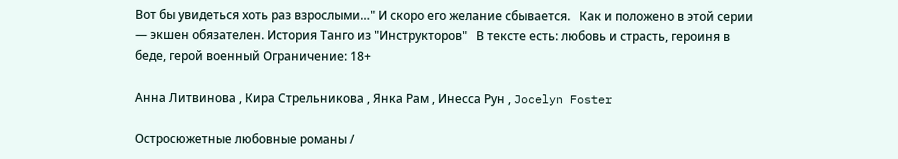Вот бы увидеться хоть раз взрослыми…" И скоро его желание сбывается.   Как и положено в этой серии — экшен обязателен. История Танго из "Инструкторов"   В тексте есть: любовь и страсть, героиня в беде, герой военный Ограничение: 18+

Анна Литвинова , Кира Стрельникова , Янка Рам , Инесса Рун , Jocelyn Foster

Остросюжетные любовные романы /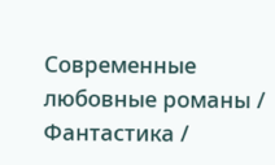Современные любовные романы / Фантастика /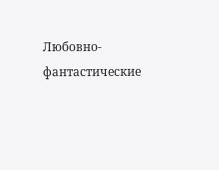Любовно-фантастические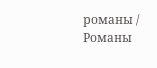романы / Романы